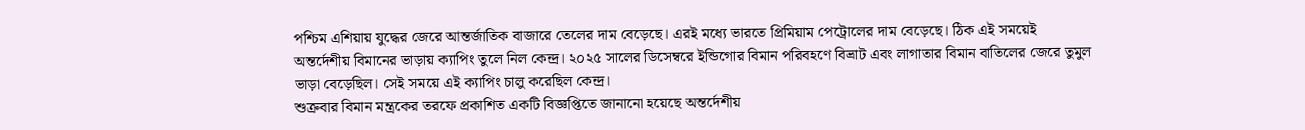পশ্চিম এশিয়ায় যুদ্ধের জেরে আন্তর্জাতিক বাজারে তেলের দাম বেড়েছে। এরই মধ্যে ভারতে প্রিমিয়াম পেট্রোলের দাম বেড়েছে। ঠিক এই সময়েই অন্তর্দেশীয় বিমানের ভাড়ায় ক্যাপিং তুলে নিল কেন্দ্র। ২০২৫ সালের ডিসেম্বরে ইন্ডিগোর বিমান পরিবহণে বিভ্রাট এবং লাগাতার বিমান বাতিলের জেরে তুমুল ভাড়া বেড়েছিল। সেই সময়ে এই ক্যাপিং চালু করেছিল কেন্দ্র।
শুক্রবার বিমান মন্ত্রকের তরফে প্রকাশিত একটি বিজ্ঞপ্তিতে জানানো হয়েছে অন্তর্দেশীয়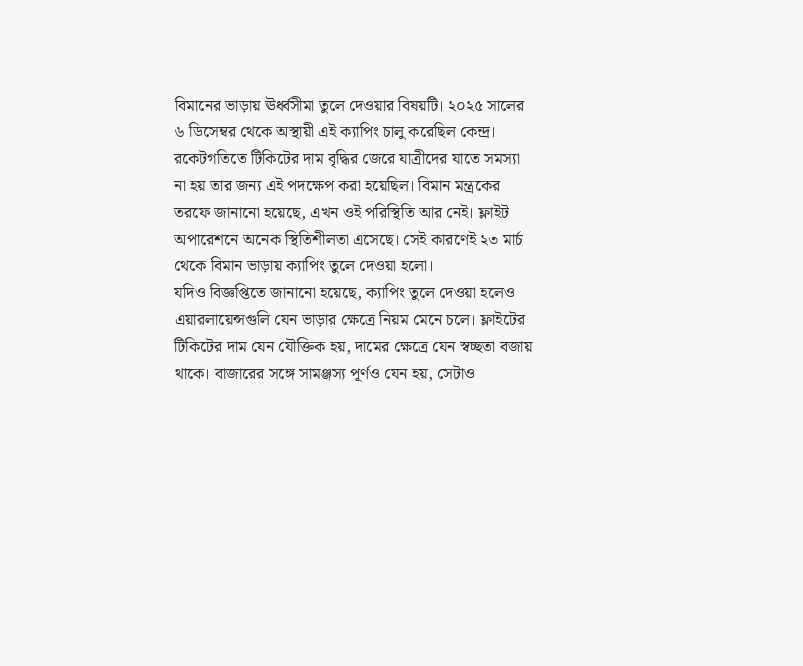বিমানের ভাড়ায় ঊর্ধ্বসীমা তুলে দেওয়ার বিষয়টি। ২০২৫ সালের ৬ ডিসেম্বর থেকে অস্থায়ী এই ক্যাপিং চালু করেছিল কেন্দ্র। রকেটগতিতে টিকিটের দাম বৃদ্ধির জেরে যাত্রীদের যাতে সমস্যা না হয় তার জন্য এই পদক্ষেপ করা হয়েছিল। বিমান মন্ত্রকের তরফে জানানো হয়েছে, এখন ওই পরিস্থিতি আর নেই। ফ্লাইট অপারেশনে অনেক স্থিতিশীলতা এসেছে। সেই কারণেই ২৩ মার্চ থেকে বিমান ভাড়ায় ক্যাপিং তুলে দেওয়া হলো।
যদিও বিজ্ঞপ্তিতে জানানো হয়েছে, ক্যাপিং তুলে দেওয়া হলেও এয়ারলায়েন্সগুলি যেন ভাড়ার ক্ষেত্রে নিয়ম মেনে চলে। ফ্লাইটের টিকিটের দাম যেন যৌক্তিক হয়, দামের ক্ষেত্রে যেন স্বচ্ছতা বজায় থাকে। বাজারের সঙ্গে সামঞ্জস্য পূর্ণও যেন হয়, সেটাও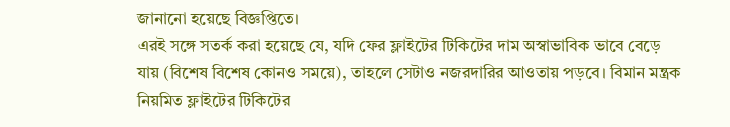জানানো হয়েছে বিজ্ঞপ্তিতে।
এরই সঙ্গে সতর্ক করা হয়েছে যে, যদি ফের ফ্লাইটের টিকিটের দাম অস্বাভাবিক ভাবে বেড়ে যায় (বিশেষ বিশেষ কোনও সময়ে), তাহলে সেটাও নজরদারির আওতায় পড়বে। বিমান মন্ত্রক নিয়মিত ফ্লাইটের টিকিটের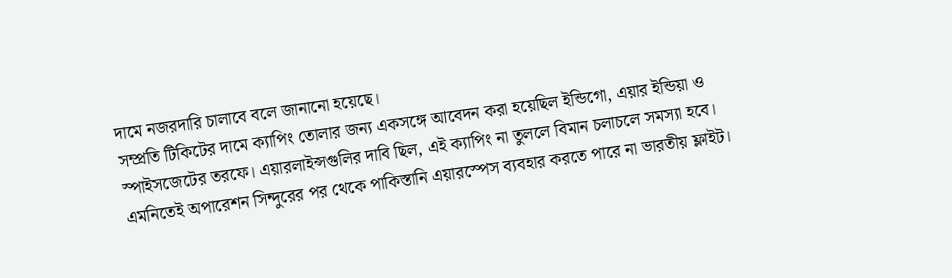দামে নজরদারি চালাবে বলে জানানো হয়েছে।
সম্প্রতি টিকিটের দামে ক্যাপিং তোলার জন্য একসঙ্গে আবেদন করা হয়েছিল ইন্ডিগো, এয়ার ইন্ডিয়া ও স্পাইসজেটের তরফে। এয়ারলাইন্সগুলির দাবি ছিল, এই ক্যাপিং না তুললে বিমান চলাচলে সমস্যা হবে। এমনিতেই অপারেশন সিন্দুরের পর থেকে পাকিস্তানি এয়ারস্পেস ব্যবহার করতে পারে না ভারতীয় ফ্লাইট।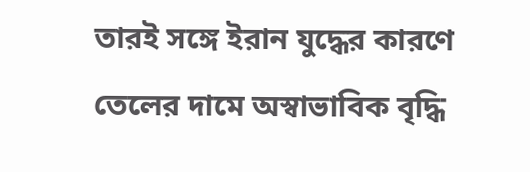তারই সঙ্গে ইরান যুদ্ধের কারণে তেলের দামে অস্বাভাবিক বৃদ্ধি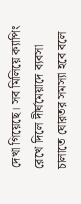দেখা গিয়েছে। সব মিলিয়ে ক্যাপিং রেখে দিলে দীর্ঘমেয়াদে ব্যবসা চালাতে ঘোরতর সমস্যা হবে বলে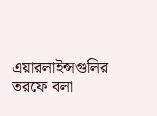এয়ারলাইন্সগুলির তরফে বলা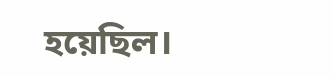হয়েছিল।